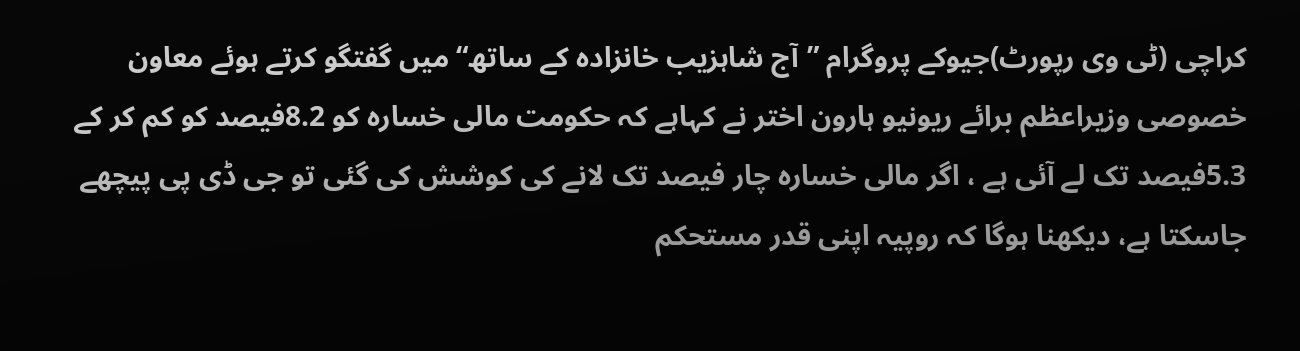کراچی (ٹی وی رپورٹ)جیوکے پروگرام ”آج شاہزیب خانزادہ کے ساتھ“ میں گفتگو کرتے ہوئے معاون خصوصی وزیراعظم برائے ریونیو ہارون اختر نے کہاہے کہ حکومت مالی خسارہ کو 8.2فیصد کو کم کر کے 5.3فیصد تک لے آئی ہے ، اگر مالی خسارہ چار فیصد تک لانے کی کوشش کی گئی تو جی ڈی پی پیچھے جاسکتا ہے، دیکھنا ہوگا کہ روپیہ اپنی قدر مستحکم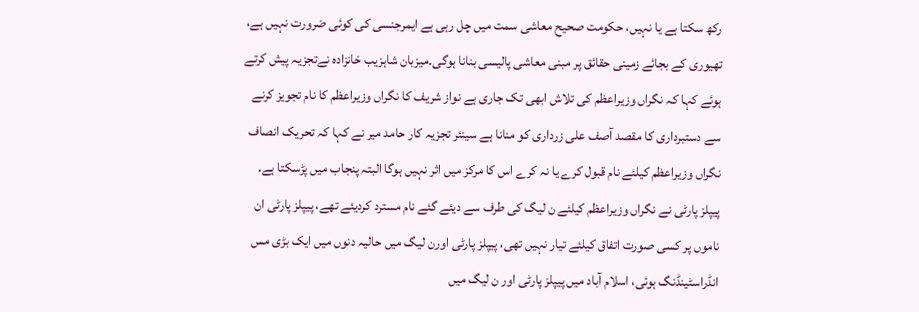رکھ سکتا ہے یا نہیں، حکومت صحیح معاشی سمت میں چل رہی ہے ایمرجنسی کی کوئی ضرورت نہیں ہے، تھیوری کے بجائے زمینی حقائق پر مبنی معاشی پالیسی بنانا ہوگی۔میزبان شاہزیب خانزادہ نےتجزیہ پیش کرتے ہوئے کہا کہ نگراں وزیراعظم کی تلاش ابھی تک جاری ہے نواز شریف کا نگراں وزیراعظم کا نام تجویز کرنے سے دستبرداری کا مقصد آصف علی زرداری کو منانا ہے سینئر تجزیہ کار حامد میر نے کہا کہ تحریک انصاف نگراں وزیراعظم کیلئے نام قبول کرے یا نہ کرے اس کا مرکز میں اثر نہیں ہوگا البتہ پنجاب میں پڑسکتا ہے۔ پیپلز پارٹی نے نگراں وزیراعظم کیلئے ن لیگ کی طرف سے دیئے گئے نام مسترد کردیئے تھے، پیپلز پارٹی ان ناموں پر کسی صورت اتفاق کیلئے تیار نہیں تھی، پیپلز پارٹی اورن لیگ میں حالیہ دنوں میں ایک بڑی مس انڈراسٹینڈنگ ہوئی، اسلام آباد میں پیپلز پارٹی اور ن لیگ میں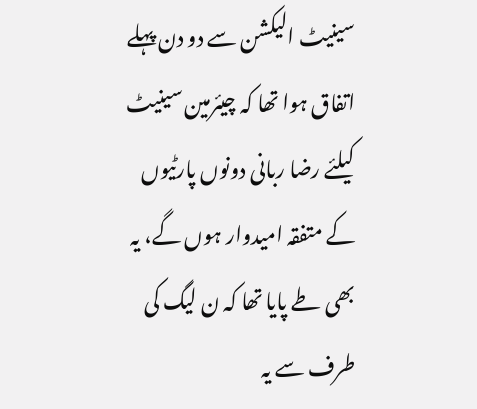سینیٹ الیکشن سے دو دن پہلے اتفاق ہوا تھا کہ چیئرمین سینیٹ کیلئے رضا ربانی دونوں پارٹیوں کے متفقہ امیدوار ہوں گے، یہ بھی طے پایا تھا کہ ن لیگ کی طرف سے یہ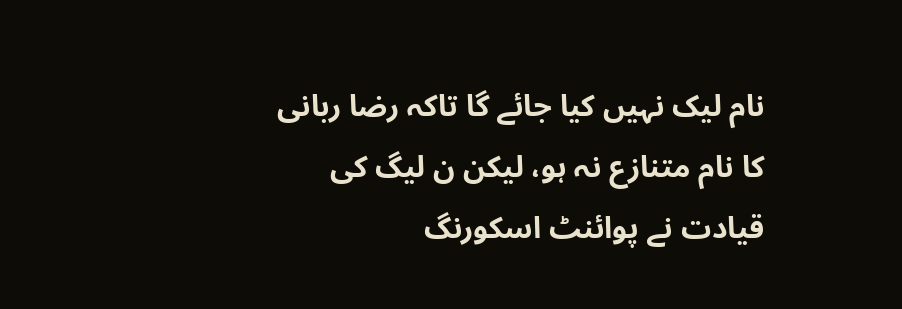نام لیک نہیں کیا جائے گا تاکہ رضا ربانی کا نام متنازع نہ ہو، لیکن ن لیگ کی قیادت نے پوائنٹ اسکورنگ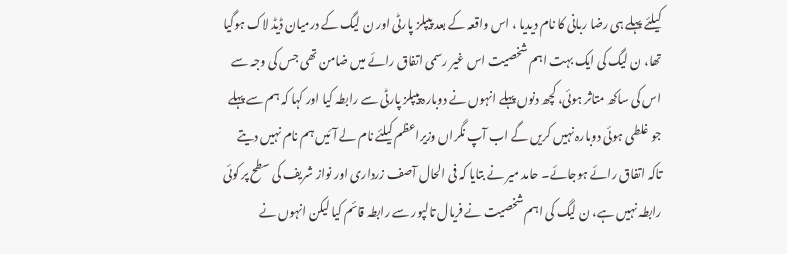کیلئے پہلے ہی رضا ربانی کا نام دیدیا ، اس واقعہ کے بعد پیپلز پارٹی اور ن لیگ کے درمیان ڈیڈ لاک ہوگیا تھا، ن لیگ کی ایک بہت اہم شخصیت اس غیر رسمی اتفاق رائے میں ضامن تھی جس کی وجہ سے اس کی ساکھ متاثر ہوئی، کچھ دنوں پہلے انہوں نے دوبارہ پیپلز پارٹی سے رابطہ کیا اور کہا کہ ہم سے پہلے جو غلطی ہوئی دوبارہ نہیں کریں گے اب آپ نگراں وزیراعظم کیلئے نام لے آئیں ہم نام نہیں دیتے تاکہ اتفاق رائے ہوجائے۔ حامد میر نے بتایا کہ فی الحال آصف زرداری اور نواز شریف کی سطح پر کوئی رابطہ نہیں ہے، ن لیگ کی اہم شخصیت نے فریال تالپور سے رابطہ قائم کیا لیکن انہوں نے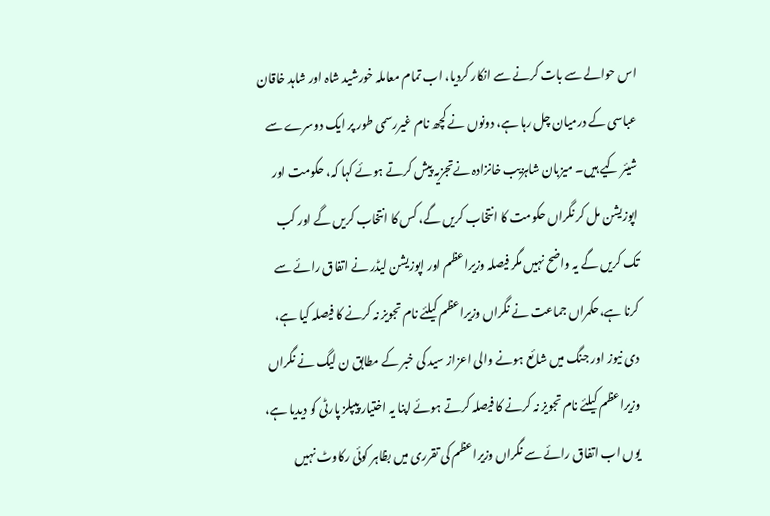اس حوالے سے بات کرنے سے انکار کردیا، اب تمام معاملہ خورشید شاہ اور شاہد خاقان عباسی کے درمیان چل رہا ہے، دونوں نے کچھ نام غیررسمی طور پر ایک دوسرے سے شیئر کیے ہیں۔ میزبان شاہزیب خانزادہ نےتجزیہ پیش کرتے ہوئے کہا کہ، حکومت اور اپوزیشن مل کر نگراں حکومت کا انتخاب کریں گے، کس کا انتخاب کریں گے اور کب تک کریں گے یہ واضح نہیں مگر فیصلہ وزیراعظم اور اپوزیشن لیڈر نے اتفاق رائے سے کرنا ہے،حکمراں جماعت نے نگراں وزیراعظم کیلئے نام تجویز نہ کرنے کا فیصلہ کیا ہے، دی نیوز اور جنگ میں شائع ہونے والی اعزاز سید کی خبر کے مطابق ن لیگ نے نگراں وزیراعظم کیلئے نام تجویز نہ کرنے کا فیصلہ کرتے ہوئے اپنا یہ اختیار پیپلز پارٹی کو دیدیا ہے، یوں اب اتفاق رائے سے نگراں وزیراعظم کی تقرری میں بظاہر کوئی رکاوٹ نہیں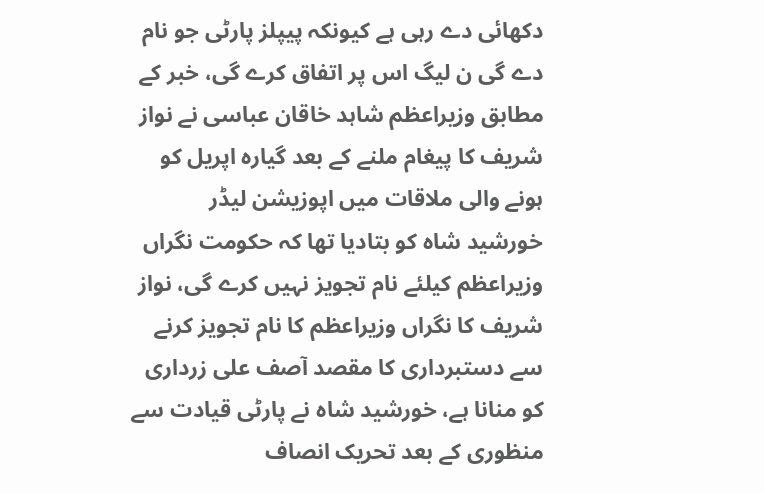دکھائی دے رہی ہے کیونکہ پیپلز پارٹی جو نام دے گی ن لیگ اس پر اتفاق کرے گی، خبر کے مطابق وزیراعظم شاہد خاقان عباسی نے نواز شریف کا پیغام ملنے کے بعد گیارہ اپریل کو ہونے والی ملاقات میں اپوزیشن لیڈر خورشید شاہ کو بتادیا تھا کہ حکومت نگراں وزیراعظم کیلئے نام تجویز نہیں کرے گی، نواز شریف کا نگراں وزیراعظم کا نام تجویز کرنے سے دستبرداری کا مقصد آصف علی زرداری کو منانا ہے، خورشید شاہ نے پارٹی قیادت سے منظوری کے بعد تحریک انصاف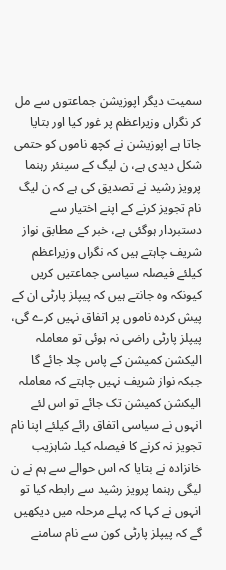سمیت دیگر اپوزیشن جماعتوں سے مل کر نگراں وزیراعظم پر غور کیا اور بتایا جاتا ہے اپوزیشن نے کچھ ناموں کو حتمی شکل دیدی ہے، ن لیگ کے سینئر رہنما پرویز رشید نے تصدیق کی ہے کہ ن لیگ نام تجویز کرنے کے اپنے اختیار سے دستبردار ہوگئی ہے، خبر کے مطابق نواز شریف چاہتے ہیں کہ نگراں وزیراعظم کیلئے فیصلہ سیاسی جماعتیں کریں کیونکہ وہ جانتے ہیں کہ پیپلز پارٹی ان کے پیش کردہ ناموں پر اتفاق نہیں کرے گی، پیپلز پارٹی راضی نہ ہوئی تو معاملہ الیکشن کمیشن کے پاس چلا جائے گا جبکہ نواز شریف نہیں چاہتے کہ معاملہ الیکشن کمیشن تک جائے تو اس لئے انہوں نے سیاسی اتفاق رائے کیلئے اپنا نام تجویز نہ کرنے کا فیصلہ کیا۔ شاہزیب خانزادہ نے بتایا کہ اس حوالے سے ہم نے ن لیگی رہنما پرویز رشید سے رابطہ کیا تو انہوں نے کہا کہ پہلے مرحلہ میں دیکھیں گے کہ پیپلز پارٹی کون سے نام سامنے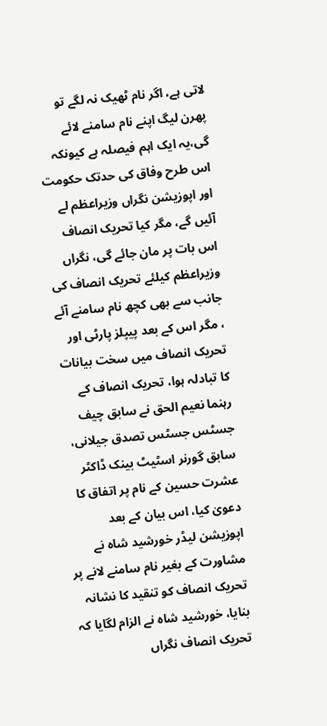لاتی ہے، اگر نام ٹھیک نہ لگے تو پھرن لیگ اپنے نام سامنے لائے گی،یہ ایک اہم فیصلہ ہے کیونکہ اس طرح وفاق کی حدتک حکومت اور اپوزیشن نگراں وزیراعظم لے آئیں گے، مگر کیا تحریک انصاف اس بات پر مان جائے گی، نگراں وزیراعظم کیلئے تحریک انصاف کی جانب سے بھی کچھ نام سامنے آئے ، مگر اس کے بعد پیپلز پارٹی اور تحریک انصاف میں سخت بیانات کا تبادلہ ہوا، تحریک انصاف کے رہنما نعیم الحق نے سابق چیف جسٹس جسٹس تصدق جیلانی، سابق گورنر اسٹیٹ بینک ڈاکٹر عشرت حسین کے نام پر اتفاق کا دعویٰ کیا، اس بیان کے بعد اپوزیشن لیڈر خورشید شاہ نے مشاورت کے بغیر نام سامنے لانے پر تحریک انصاف کو تنقید کا نشانہ بنایا، خورشید شاہ نے الزام لگایا کہ تحریک انصاف نگراں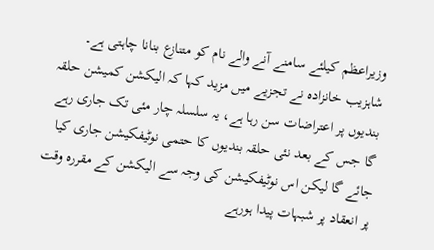وزیراعظم کیلئے سامنے آنے والے نام کو متنازع بنانا چاہتی ہے۔ شاہزیب خانزادہ نے تجزیے میں مزید کہا کہ الیکشن کمیشن حلقہ بندیوں پر اعتراضات سن رہا ہے، یہ سلسلہ چار مئی تک جاری رہے گا جس کے بعد نئی حلقہ بندیوں کا حتمی نوٹیفکیشن جاری کیا جائے گا لیکن اس نوٹیفکیشن کی وجہ سے الیکشن کے مقررہ وقت پر انعقاد پر شبہات پیدا ہورہے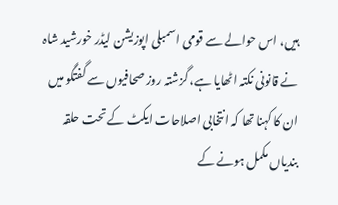ہیں، اس حوالے سے قومی اسمبلی اپوزیشن لیڈر خورشید شاہ نے قانونی نکتہ اٹھایا ہے، گزشتہ روز صحافیوں سے گفتگو میں ان کا کہنا تھا کہ انتخابی اصلاحات ایکٹ کے تحت حلقہ بندیاں مکمل ہونے کے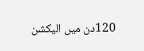120دن میں الیکشن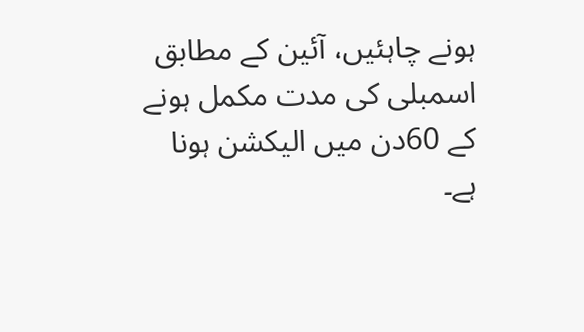ہونے چاہئیں، آئین کے مطابق اسمبلی کی مدت مکمل ہونے کے 60دن میں الیکشن ہونا ہے۔